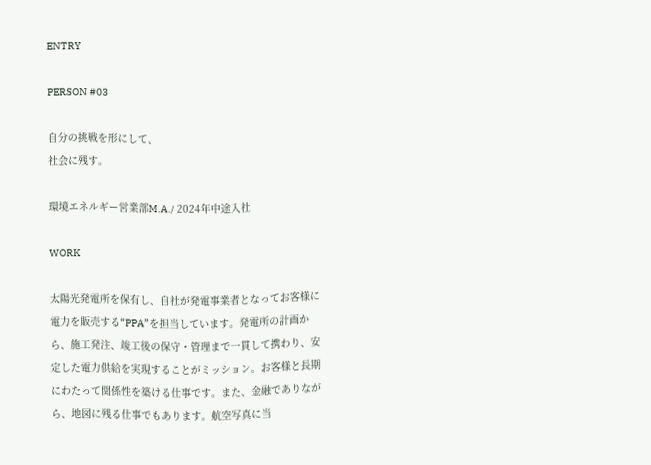ENTRY

PERSON #03

自分の挑戦を形にして、
社会に残す。

環境エネルギー営業部M.A./ 2024年中途入社

WORK

太陽光発電所を保有し、自社が発電事業者となってお客様に電力を販売する“PPA”を担当しています。発電所の計画から、施工発注、竣工後の保守・管理まで一貫して携わり、安定した電力供給を実現することがミッション。お客様と長期にわたって関係性を築ける仕事です。また、金融でありながら、地図に残る仕事でもあります。航空写真に当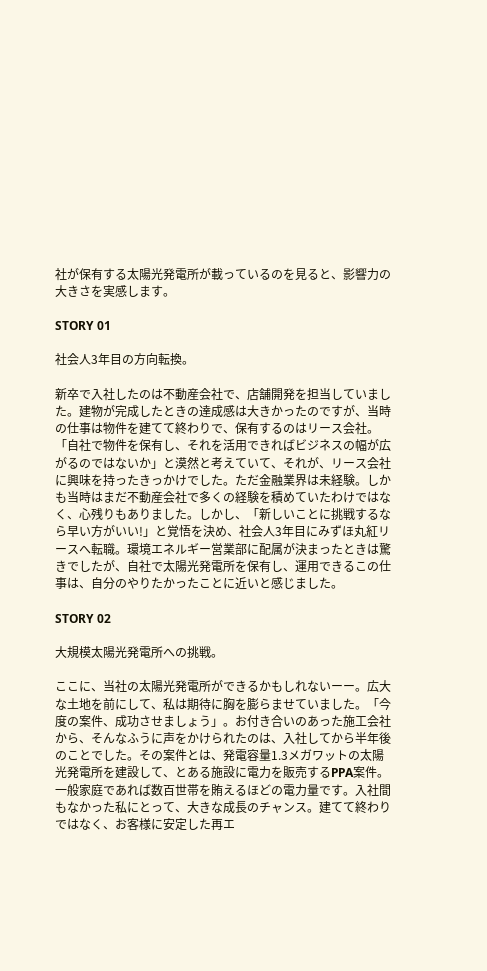社が保有する太陽光発電所が載っているのを見ると、影響力の大きさを実感します。

STORY 01

社会人3年目の方向転換。

新卒で入社したのは不動産会社で、店舗開発を担当していました。建物が完成したときの達成感は大きかったのですが、当時の仕事は物件を建てて終わりで、保有するのはリース会社。「自社で物件を保有し、それを活用できればビジネスの幅が広がるのではないか」と漠然と考えていて、それが、リース会社に興味を持ったきっかけでした。ただ金融業界は未経験。しかも当時はまだ不動産会社で多くの経験を積めていたわけではなく、心残りもありました。しかし、「新しいことに挑戦するなら早い方がいい!」と覚悟を決め、社会人3年目にみずほ丸紅リースへ転職。環境エネルギー営業部に配属が決まったときは驚きでしたが、自社で太陽光発電所を保有し、運用できるこの仕事は、自分のやりたかったことに近いと感じました。

STORY 02

大規模太陽光発電所への挑戦。

ここに、当社の太陽光発電所ができるかもしれないーー。広大な土地を前にして、私は期待に胸を膨らませていました。「今度の案件、成功させましょう」。お付き合いのあった施工会社から、そんなふうに声をかけられたのは、入社してから半年後のことでした。その案件とは、発電容量1.3メガワットの太陽光発電所を建設して、とある施設に電力を販売するPPA案件。一般家庭であれば数百世帯を賄えるほどの電力量です。入社間もなかった私にとって、大きな成長のチャンス。建てて終わりではなく、お客様に安定した再エ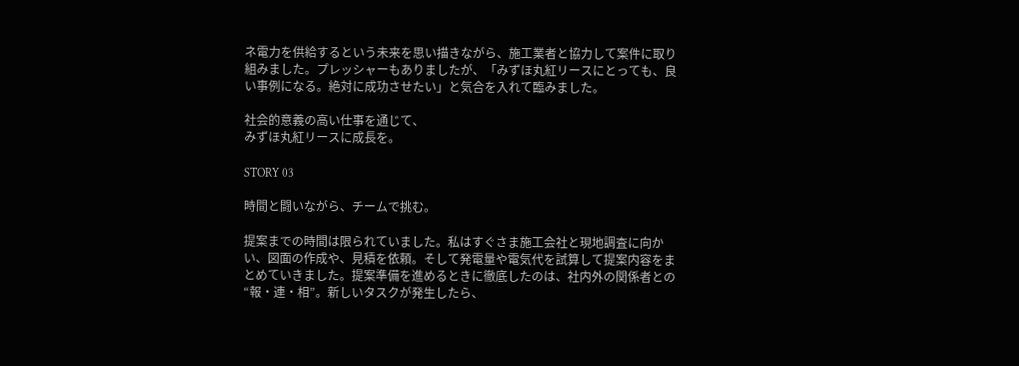ネ電力を供給するという未来を思い描きながら、施工業者と協力して案件に取り組みました。プレッシャーもありましたが、「みずほ丸紅リースにとっても、良い事例になる。絶対に成功させたい」と気合を入れて臨みました。

社会的意義の高い仕事を通じて、
みずほ丸紅リースに成長を。

STORY 03

時間と闘いながら、チームで挑む。

提案までの時間は限られていました。私はすぐさま施工会社と現地調査に向かい、図面の作成や、見積を依頼。そして発電量や電気代を試算して提案内容をまとめていきました。提案準備を進めるときに徹底したのは、社内外の関係者との“報・連・相”。新しいタスクが発生したら、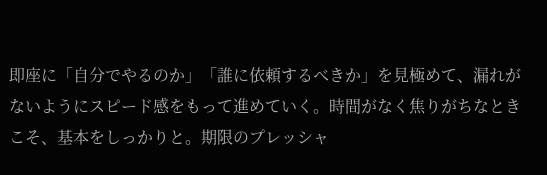即座に「自分でやるのか」「誰に依頼するべきか」を見極めて、漏れがないようにスピード感をもって進めていく。時間がなく焦りがちなときこそ、基本をしっかりと。期限のプレッシャ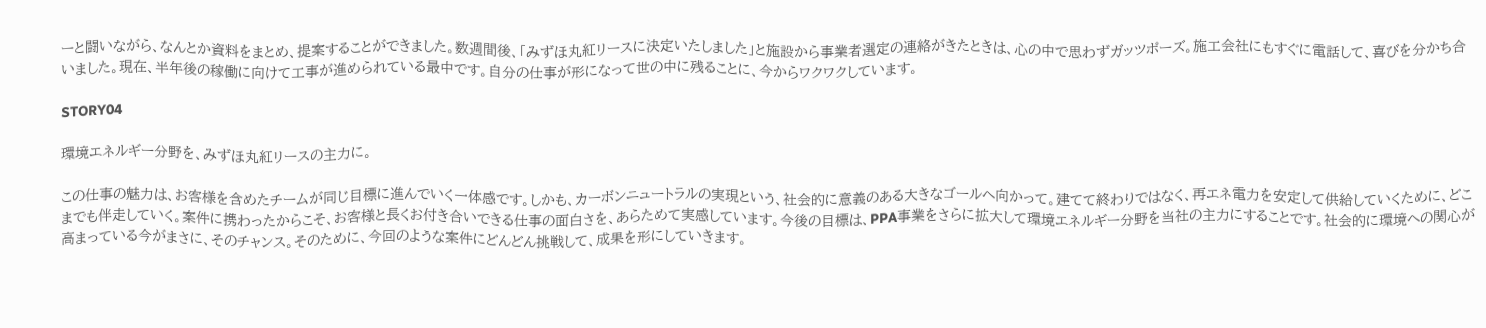ーと闘いながら、なんとか資料をまとめ、提案することができました。数週間後、「みずほ丸紅リースに決定いたしました」と施設から事業者選定の連絡がきたときは、心の中で思わずガッツポーズ。施工会社にもすぐに電話して、喜びを分かち合いました。現在、半年後の稼働に向けて工事が進められている最中です。自分の仕事が形になって世の中に残ることに、今からワクワクしています。

STORY04

環境エネルギー分野を、みずほ丸紅リースの主力に。

この仕事の魅力は、お客様を含めたチームが同じ目標に進んでいく一体感です。しかも、カーボンニュートラルの実現という、社会的に意義のある大きなゴールへ向かって。建てて終わりではなく、再エネ電力を安定して供給していくために、どこまでも伴走していく。案件に携わったからこそ、お客様と長くお付き合いできる仕事の面白さを、あらためて実感しています。今後の目標は、PPA事業をさらに拡大して環境エネルギー分野を当社の主力にすることです。社会的に環境への関心が高まっている今がまさに、そのチャンス。そのために、今回のような案件にどんどん挑戦して、成果を形にしていきます。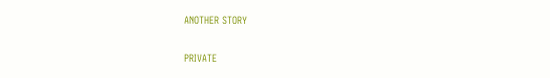ANOTHER STORY

PRIVATE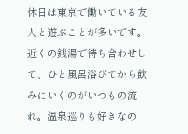休日は東京で働いている友人と遊ぶことが多いです。近くの銭湯で待ち合わせして、ひと風呂浴びてから飲みにいくのがいつもの流れ。温泉巡りも好きなの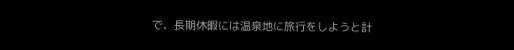で、長期休暇には温泉地に旅行をしようと計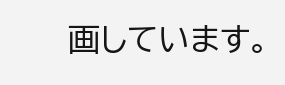画しています。